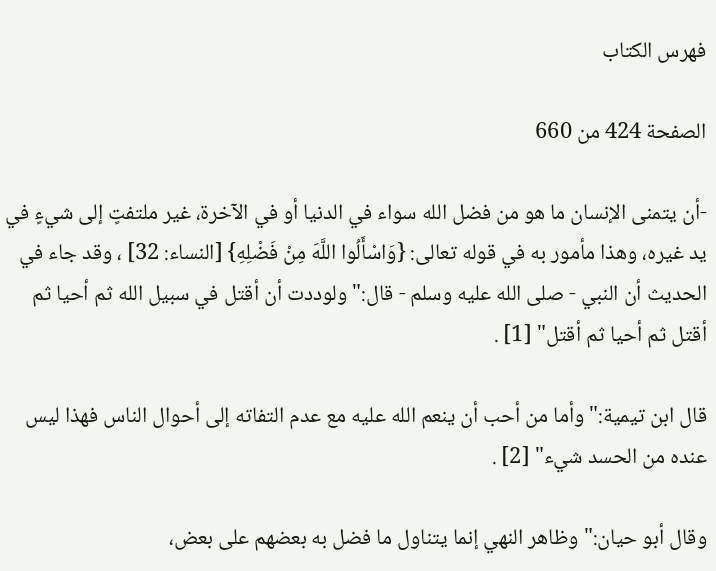فهرس الكتاب

الصفحة 424 من 660

-أن يتمنى الإنسان ما هو من فضل الله سواء في الدنيا أو في الآخرة، غير ملتفتٍ إلى شيءٍ في يد غيره، وهذا مأمور به في قوله تعالى: {وَاسْأَلُوا اللَّهَ مِنْ فَضْلِهِ} [النساء: 32] ، وقد جاء في الحديث أن النبي - صلى الله عليه وسلم - قال:"ولوددت أن أقتل في سبيل الله ثم أحيا ثم أقتل ثم أحيا ثم أقتل" [1] .

قال ابن تيمية:"وأما من أحب أن ينعم الله عليه مع عدم التفاته إلى أحوال الناس فهذا ليس عنده من الحسد شيء" [2] .

وقال أبو حيان:"وظاهر النهي إنما يتناول ما فضل به بعضهم على بعض،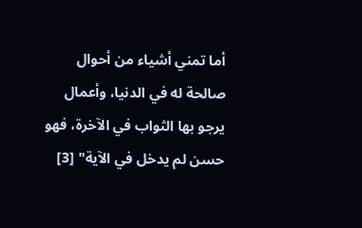أما تمني أشياء من أحوال صالحة له في الدنيا، وأعمال يرجو بها الثواب في الآخرة، فهو حسن لم يدخل في الآية" [3]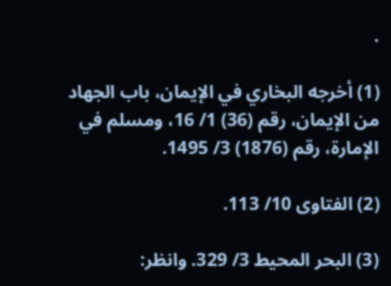.

(1) أخرجه البخاري في الإيمان، باب الجهاد من الإيمان، رقم (36) 1/ 16، ومسلم في الإمارة، رقم (1876) 3/ 1495.

(2) الفتاوى 10/ 113.

(3) البحر المحيط 3/ 329. وانظر: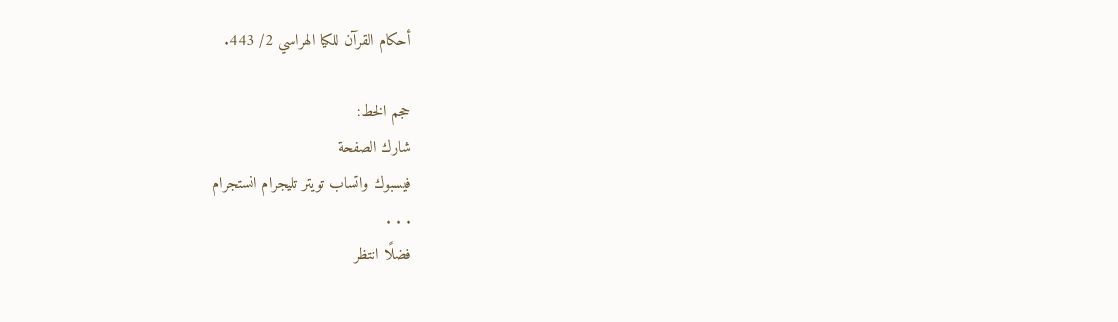أحكام القرآن للكيا الهراسي 2/ 443.

حجم الخط:
شارك الصفحة
فيسبوك واتساب تويتر تليجرام انستجرام
. . .
فضلًا انتظر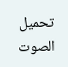تحميل الصوت